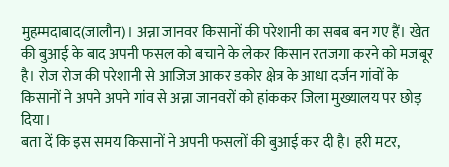मुहम्मदाबाद(जालौन)। अन्ना जानवर किसानों की परेशानी का सबब बन गए हैं। खेत की बुआई के बाद अपनी फसल को बचाने के लेकर किसान रतजगा करने को मजबूर है। रोज रोज की परेशानी से आजिज आकर डकोर क्षेत्र के आधा दर्जन गांवों के किसानों ने अपने अपने गांव से अन्ना जानवरों को हांककर जिला मुख्यालय पर छोड़ दिया।
बता दें कि इस समय किसानों ने अपनी फसलों की बुआई कर दी है। हरी मटर,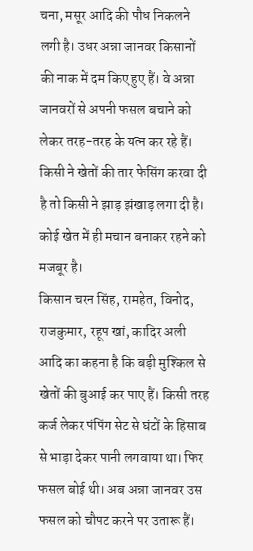चना, मसूर आदि की पौध निकलने लगी है। उधर अन्ना जानवर किसानों की नाक में दम किए हुए हैं। वे अन्ना जानवरों से अपनी फसल बचाने को लेकर तरह-तरह के यत्न कर रहे हैं। किसी ने खेतों की तार फेसिंग करवा दी है तो किसी ने झाड़ झंखाड़ लगा दी है। कोई खेत में ही मचान बनाकर रहने को मजबूर है।
किसान चरन सिंह, रामहेत, विनोद, राजकुमार, रहूप खां, कादिर अली आदि का कहना है कि बड़ी मुश्किल से खेतों की बुआई कर पाए हैं। किसी तरह कर्ज लेकर पंपिंग सेट से घंटों के हिसाब से भाड़ा देकर पानी लगवाया था। फिर फसल बोई थी। अब अन्ना जानवर उस फसल को चौपट करने पर उतारू हैं।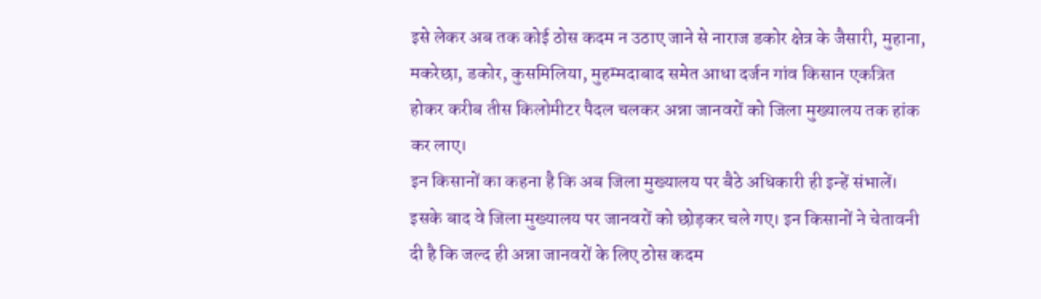इसे लेकर अब तक कोई ठोस कदम न उठाए जाने से नाराज डकोर क्षेत्र के जैसारी, मुहाना, मकरेछा, डकोर, कुसमिलिया, मुहम्मदाबाद समेत आधा दर्जन गांव किसान एकत्रित होकर करीब तीस किलोमीटर पैदल चलकर अन्ना जानवरों को जिला मुख्यालय तक हांक कर लाए।
इन किसानों का कहना है कि अब जिला मुख्यालय पर बैठे अधिकारी ही इन्हें संभालें। इसके बाद वे जिला मुख्यालय पर जानवरों को छोड़कर चले गए। इन किसानों ने चेतावनी दी है कि जल्द ही अन्ना जानवरों के लिए ठोस कदम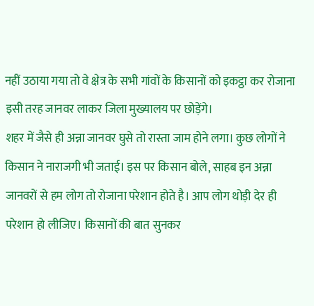नहीं उठाया गया तो वे क्षेत्र के सभी गांवों के किसानों को इकट्ठा कर रोजाना इसी तरह जानवर लाकर जिला मुख्यालय पर छोड़ेंगे।
शहर में जैसे ही अन्ना जानवर घुसे तो रास्ता जाम होने लगा। कुछ लोगों ने किसान ने नाराजगी भी जताई। इस पर किसान बोले, साहब इन अन्ना जानवरों से हम लोग तो रोजाना परेशान होते है। आप लोग थोड़ी देर ही परेशान हो लीजिए। किसानों की बात सुनकर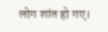लोग शांत हो गए।